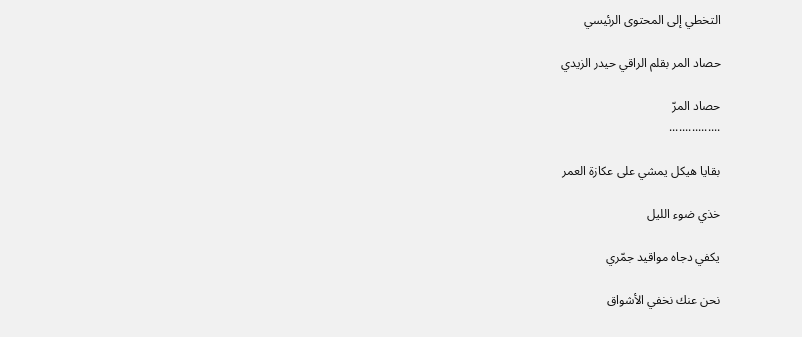التخطي إلى المحتوى الرئيسي

حصاد المر بقلم الراقي حيدر الزيدي

حصاد المرّ
................

بقايا هيكل يمشي على عكازة العمر

خذي ضوء الليل

يكفي دجاه مواقيد جمّري

نحن عنك نخفي الأشواق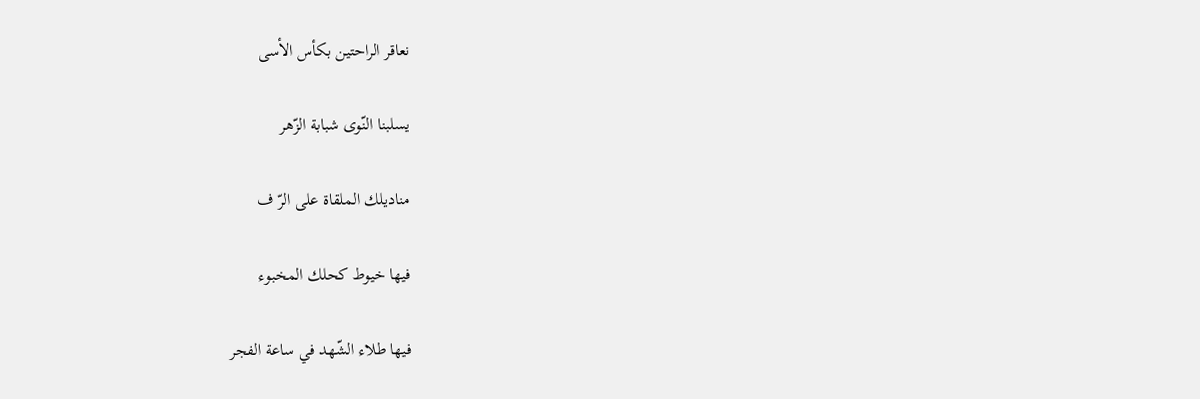نعاقر الراحتين بكأس الأسى

يسلبنا النّوى شبابة الزّهر

مناديلك الملقاة على الرّ ف

فيها خيوط كحلك المخبوء

فيها طلاء الشّهد في ساعة الفجر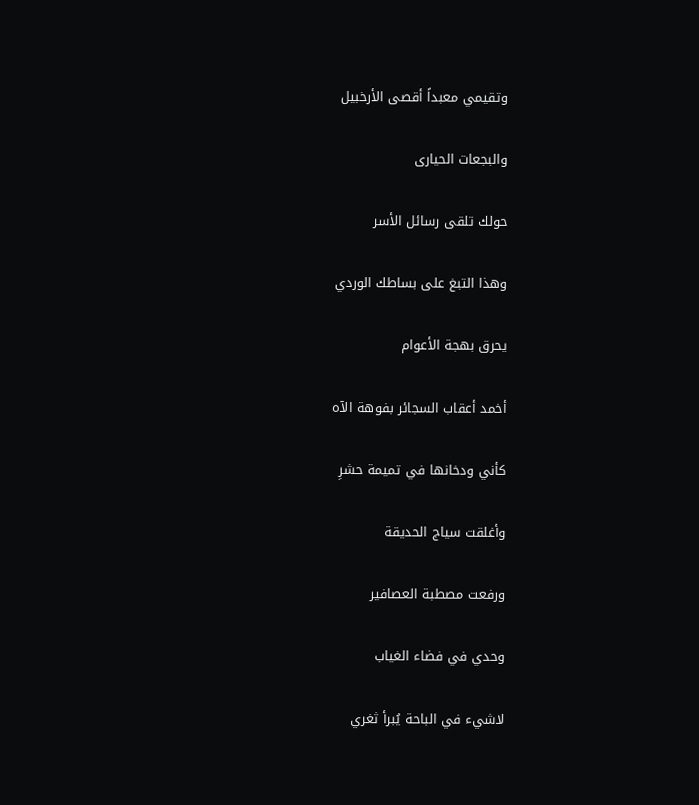وتقيمي معبداً أقصى الأرخبيل

والبجعات الحيارى

حولك تلقى رسائل الأسر

وهذا التبغ على بساطك الوردي

يحرق بهجة الأعوام

أخمد أعقاب السجائر بفوهة الآه

كأني ودخانها في تميمة حشرِ

وأغلقت سياج الحديقة

ورفعت مصطبة العصافير

وحدي في فضاء الغياب

لاشيء في الباحة يُبرأ ثغري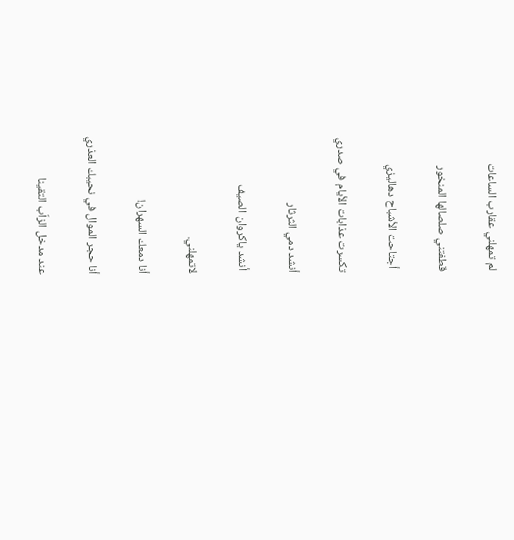لم تمهلني عقارب الساعات

قطفتني صلصالها المنخور

 أجتاحت الأشباح دهاليزي

تكسرت عذابات الأيام في صدري

أنشد دمي الثرثار

 أنشد ياكروان الصيف

لاتمهلني.

أنا دمعك السهران!

أنا حجر الموال في نحيبك العذري

عند مدخل الزاّب التقينا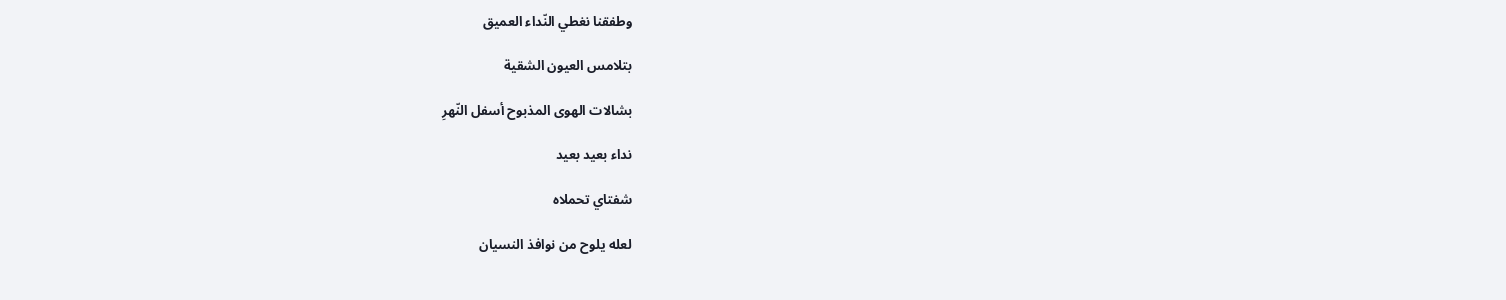وطفقنا نغطي النّداء العميق

بتلامس العيون الشقية

بشالات الهوى المذبوح أسفل النّهرِ

نداء بعيد بعيد

شفتاي تحملاه

لعله يلوح من نوافذ النسيان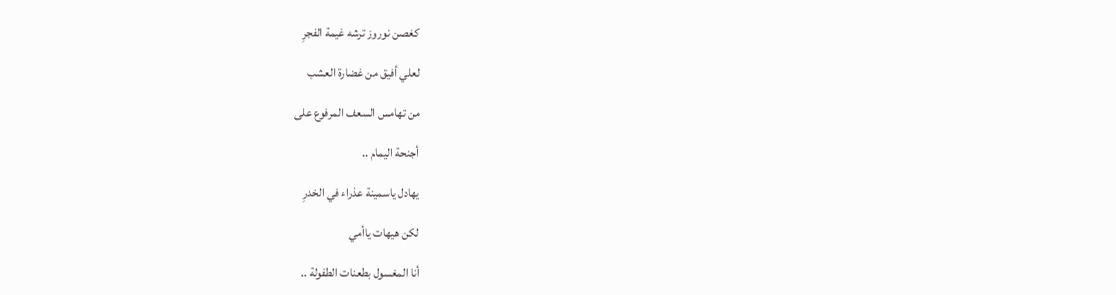كغصن نوروز ترشه غيمة الفجرِ

لعلي أفيق من غضارة العشب

من تهامس السعف المرفوع على

أجنحة اليمام ..

يهادل ياسمينة عذراء في الخدرِ

لكن هيهات ياأمي

أنا المغسول بطعنات الطفولة ..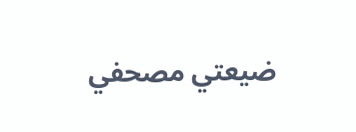ضيعتي مصحفي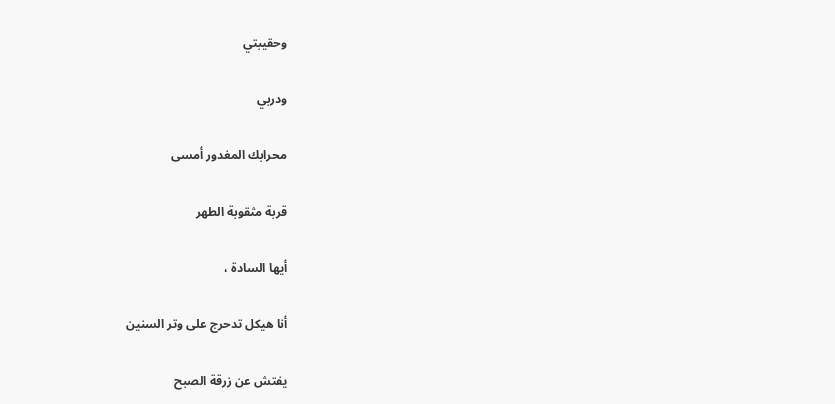وحقيبتي

ودربي

محرابك المغدور أمسى

قربة مثقوبة الطهر

أيها السادة ،

أنا هيكل تدحرج على وتر السنين

يفتش عن زرقة الصبح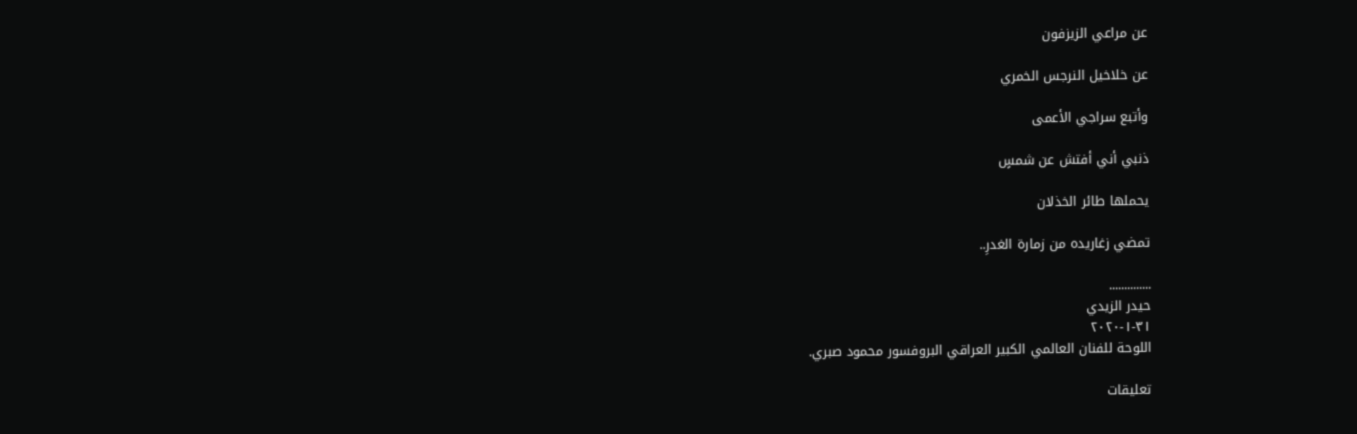عن مراعي الزيزفون

عن خلاخيل النرجس الخمري

وأتبع سراجي الأعمى

ذنبي أني أفتش عن شمسٍ

يحملها طائر الخذلان

تمضي زغاريده من زمارة الغدرِ..

..............
حيدر الزيدي
٣١-١-٢٠٢٠
اللوحة للفنان العالمي الكبير العراقي البروفسور محمود صبري.

تعليقات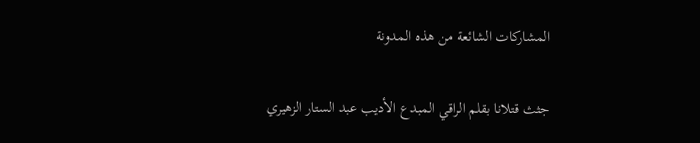المشاركات الشائعة من هذه المدونة

جثث قتلانا بقلم الراقي المبدع الأديب عبد الستار الزهيري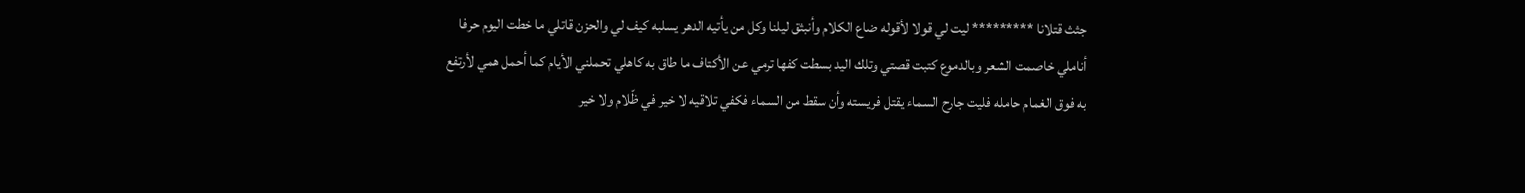جثث قتلانا ********* ليت لي قولا لأقوله ضاع الكلام وأنبثق ليلنا وكل من يأتيه الدهر يسلبه كيف لي والحزن قاتلي ما خطت اليوم حرفا أناملي خاصمت الشعر وبالدموع كتبت قصتي وتلك اليد بسطت كفها ترمي عن الأكتاف ما طاق به كاهلي تحملني الأيام كما أحمل همي لأرتفع به فوق الغمام حامله فليت جارح السماء يقتل فريسته وأن سقط من السماء فكفي تلاقيه لا خير في ظّلام ولا خير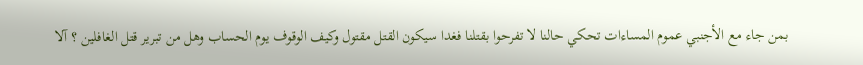بمن جاء مع الأجنبي عموم المساءات تحكي حالنا لا تفرحوا بقتلنا فغدا سيكون القتل مقتول وكيف الوقوف يوم الحساب وهل من تبرير قتل الغافلين ؟ آلا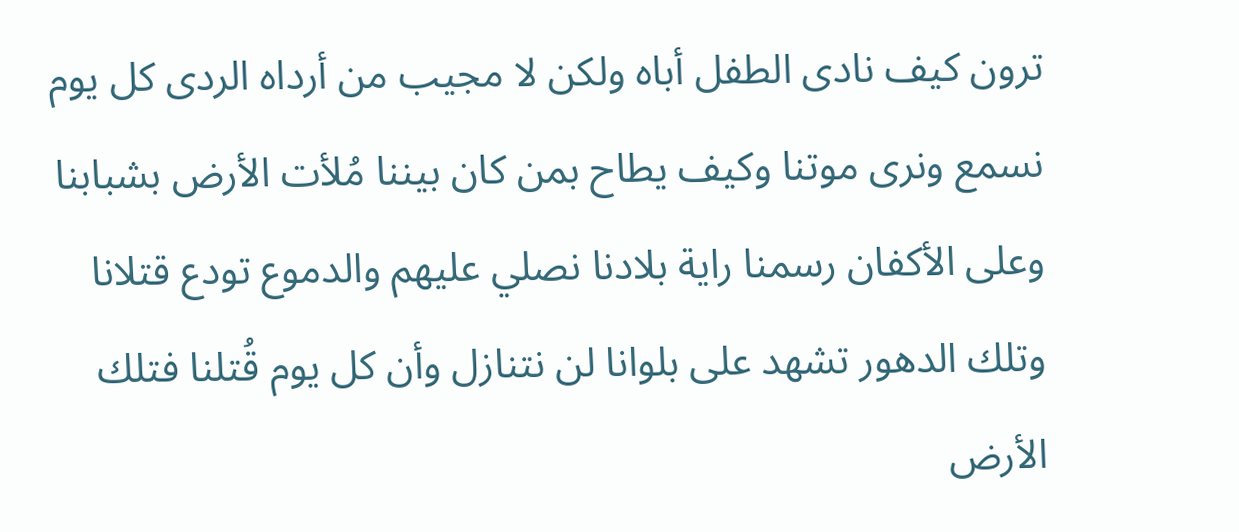ترون كيف نادى الطفل أباه ولكن لا مجيب من أرداه الردى كل يوم نسمع ونرى موتنا وكيف يطاح بمن كان بيننا مُلأت الأرض بشبابنا وعلى الأكفان رسمنا راية بلادنا نصلي عليهم والدموع تودع قتلانا وتلك الدهور تشهد على بلوانا لن نتنازل وأن كل يوم قُتلنا فتلك الأرض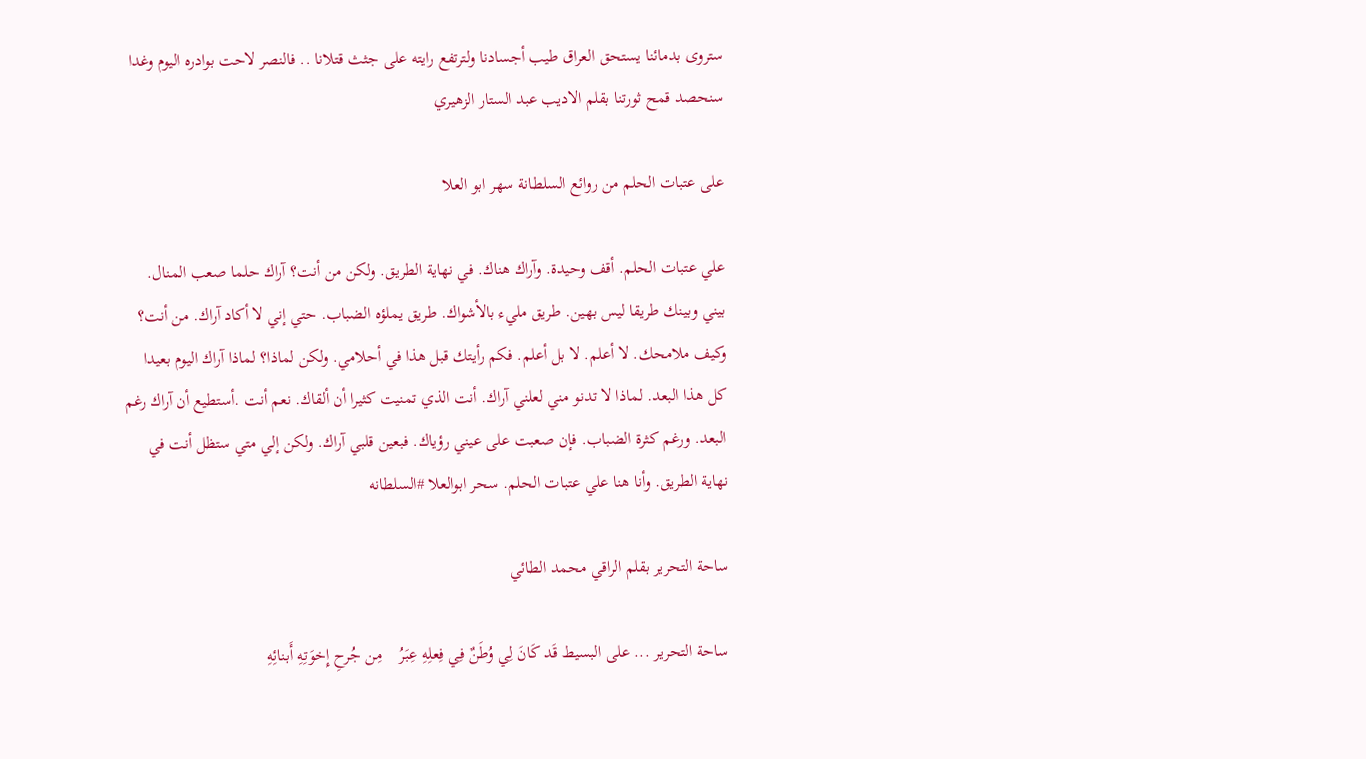ستروى بدمائنا يستحق العراق طيب أجسادنا ولترتفع رايته على جثث قتلانا .. فالنصر لاحت بوادره اليوم وغدا سنحصد قمح ثورتنا بقلم الاديب عبد الستار الزهيري

على عتبات الحلم من روائع السلطانة سهر ابو العلا

علي عتبات الحلم. أقف وحيدة. وآراك هناك. في نهاية الطريق. ولكن من أنت؟ آراك حلما صعب المنال. بيني وبينك طريقا ليس بهين. طريق مليء بالأشواك. طريق يملؤه الضباب. حتي إني لا أكاد آراك. من أنت؟ وكيف ملامحك. لا أعلم. لا بل أعلم. فكم رأيتك قبل هذا في أحلامي. ولكن لماذا؟ لماذا آراك اليوم بعيدا كل هذا البعد. لماذا لا تدنو مني لعلني آراك. أنت الذي تمنيت كثيرا أن ألقاك. نعم أنت .أستطيع أن آراك رغم البعد. ورغم كثرة الضباب. فإن صعبت على عيني رؤياك. فبعين قلبي آراك. ولكن إلي متي ستظل أنت في نهاية الطريق. وأنا هنا علي عتبات الحلم. سحر ابوالعلا #السلطانه

ساحة التحرير بقلم الراقي محمد الطائي

ساحة التحرير ... على البسيط قَد كَانَ لِي وُطَنٌ فِي فِعلِهِ عِبَرُ    مِن جُرحِ إِخوَتِهِ أَبنائِهِ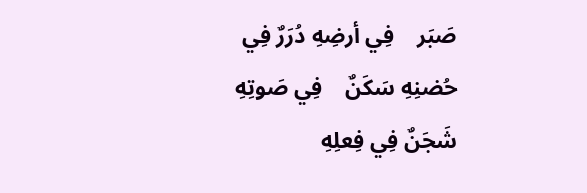صَبَر    فِي أرضِهِ دُرَرٌ فِي حُضنِهِ سَكَنٌ    فِي صَوتِهِ شَجَنٌ فِي فِعلِهِ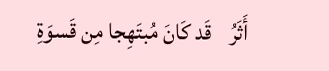أَثَرُ    قَد كَانَ مُبتَهِجا مِن قَسوَةِ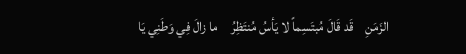الزَمَنِ    قَد قَالَ مُبتَسِماً لا يَأسُ مُنتَظِرُ     ما زالَ فِي وَطَنِي يَا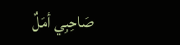صَاحِبِي أمَلٌ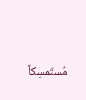مُستَمسِكاً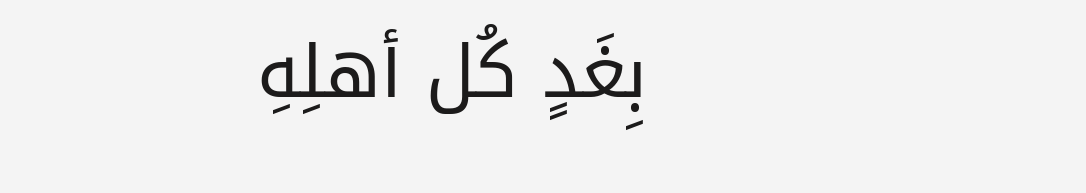بِغَدٍ كُل أهلِهِ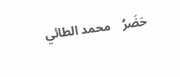حَضَرُ    محمد الطائي